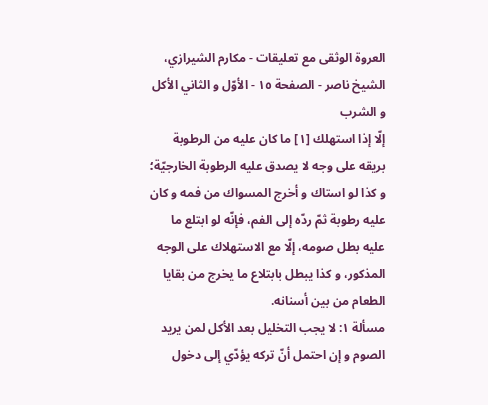العروة الوثقى مع تعليقات - مكارم الشيرازي، الشيخ ناصر - الصفحة ١٥ - الأوّل و الثاني الأكل و الشرب
إلّا إذا استهلك [١] ما كان عليه من الرطوبة بريقه على وجه لا يصدق عليه الرطوبة الخارجيّة؛ و كذا لو استاك و أخرج المسواك من فمه و كان عليه رطوبة ثمّ ردّه إلى الفم، فإنّه لو ابتلع ما عليه بطل صومه، إلّا مع الاستهلاك على الوجه المذكور، و كذا يبطل بابتلاع ما يخرج من بقايا الطعام من بين أسنانه.
مسألة ١: لا يجب التخليل بعد الأكل لمن يريد الصوم و إن احتمل أنّ تركه يؤدّي إلى دخول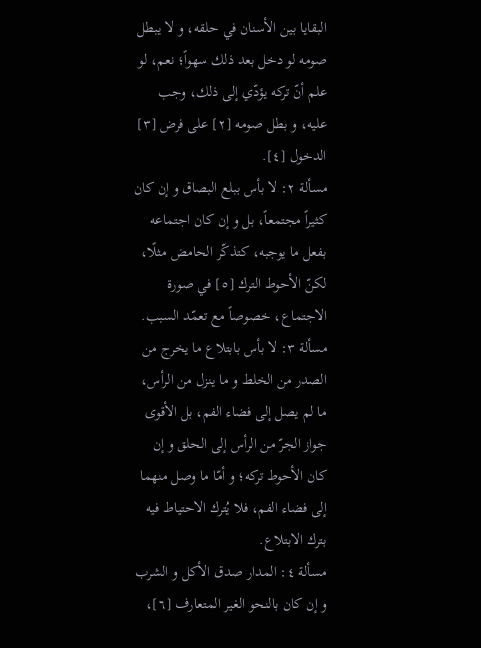البقايا بين الأسنان في حلقه، و لا يبطل صومه لو دخل بعد ذلك سهواً؛ نعم، لو علم أنّ تركه يؤدّي إلى ذلك، وجب عليه، و بطل صومه [٢] على فرض [٣] الدخول [٤].
مسألة ٢: لا بأس ببلع البصاق و إن كان كثيراً مجتمعاً، بل و إن كان اجتماعه بفعل ما يوجبه، كتذكّر الحامض مثلًا، لكنّ الأحوط الترك [٥] في صورة الاجتماع، خصوصاً مع تعمّد السبب.
مسألة ٣: لا بأس بابتلاع ما يخرج من الصدر من الخلط و ما ينزل من الرأس، ما لم يصل إلى فضاء الفم، بل الأقوى جواز الجرّ من الرأس إلى الحلق و إن كان الأحوط تركه؛ و أمّا ما وصل منهما إلى فضاء الفم، فلا يُترك الاحتياط فيه بترك الابتلاع.
مسألة ٤: المدار صدق الأكل و الشرب و إن كان بالنحو الغير المتعارف [٦]،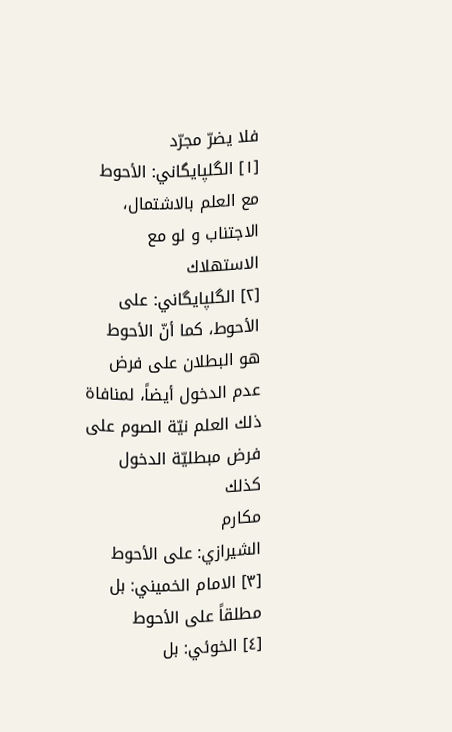فلا يضرّ مجرّد
[١] الگلپايگاني: الأحوط مع العلم بالاشتمال، الاجتناب و لو مع الاستهلاك
[٢] الگلپايگاني: على الأحوط، كما أنّ الأحوط هو البطلان على فرض عدم الدخول أيضاً، لمنافاة ذلك العلم نيّة الصوم على فرض مبطليّة الدخول كذلك
مكارم
الشيرازي: على الأحوط
[٣] الامام الخميني: بل مطلقاً على الأحوط
[٤] الخوئي: بل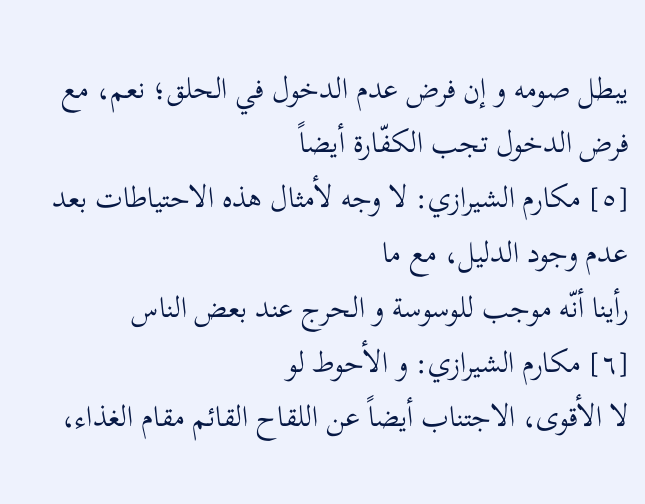يبطل صومه و إن فرض عدم الدخول في الحلق؛ نعم، مع فرض الدخول تجب الكفّارة أيضاً
[٥] مكارم الشيرازي: لا وجه لأمثال هذه الاحتياطات بعد عدم وجود الدليل، مع ما
رأينا أنّه موجب للوسوسة و الحرج عند بعض الناس
[٦] مكارم الشيرازي: و الأحوط لو
لا الأقوى، الاجتناب أيضاً عن اللقاح القائم مقام الغذاء،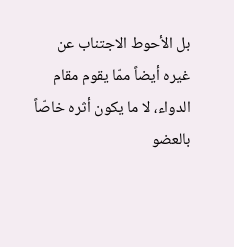بل الأحوط الاجتناب عن
غيره أيضاً ممّا يقوم مقام الدواء، لا ما يكون أثره خاصّاً بالعضو